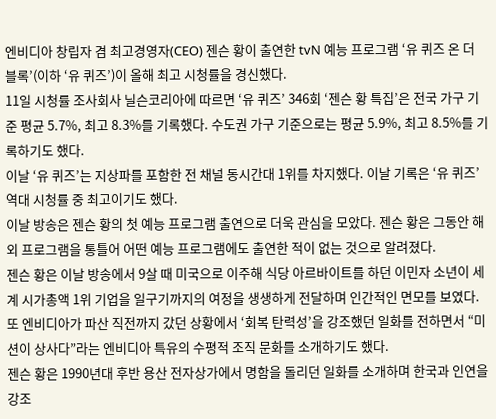엔비디아 창립자 겸 최고경영자(CEO) 젠슨 황이 출연한 tvN 예능 프로그램 ‘유 퀴즈 온 더 블록’(이하 ‘유 퀴즈’)이 올해 최고 시청률을 경신했다.
11일 시청률 조사회사 닐슨코리아에 따르면 ‘유 퀴즈’ 346회 ‘젠슨 황 특집’은 전국 가구 기준 평균 5.7%, 최고 8.3%를 기록했다. 수도권 가구 기준으로는 평균 5.9%, 최고 8.5%를 기록하기도 했다.
이날 ‘유 퀴즈’는 지상파를 포함한 전 채널 동시간대 1위를 차지했다. 이날 기록은 ‘유 퀴즈’ 역대 시청률 중 최고이기도 했다.
이날 방송은 젠슨 황의 첫 예능 프로그램 출연으로 더욱 관심을 모았다. 젠슨 황은 그동안 해외 프로그램을 통틀어 어떤 예능 프로그램에도 출연한 적이 없는 것으로 알려졌다.
젠슨 황은 이날 방송에서 9살 때 미국으로 이주해 식당 아르바이트를 하던 이민자 소년이 세계 시가총액 1위 기업을 일구기까지의 여정을 생생하게 전달하며 인간적인 면모를 보였다.
또 엔비디아가 파산 직전까지 갔던 상황에서 ‘회복 탄력성’을 강조했던 일화를 전하면서 “미션이 상사다”라는 엔비디아 특유의 수평적 조직 문화를 소개하기도 했다.
젠슨 황은 1990년대 후반 용산 전자상가에서 명함을 돌리던 일화를 소개하며 한국과 인연을 강조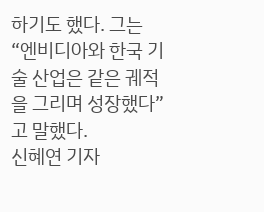하기도 했다. 그는 “엔비디아와 한국 기술 산업은 같은 궤적을 그리며 성장했다”고 말했다.
신혜연 기자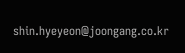shin.hyeyeon@joongang.co.kr